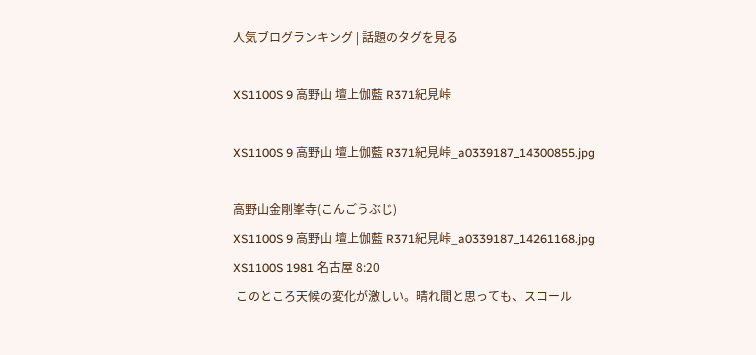人気ブログランキング | 話題のタグを見る

XS1100S 9 高野山 壇上伽藍 R371紀見峠

XS1100S 9 高野山 壇上伽藍 R371紀見峠_a0339187_14300855.jpg

高野山金剛峯寺(こんごうぶじ)
XS1100S 9 高野山 壇上伽藍 R371紀見峠_a0339187_14261168.jpg
XS1100S 1981 名古屋 8:20
 このところ天候の変化が激しい。晴れ間と思っても、スコール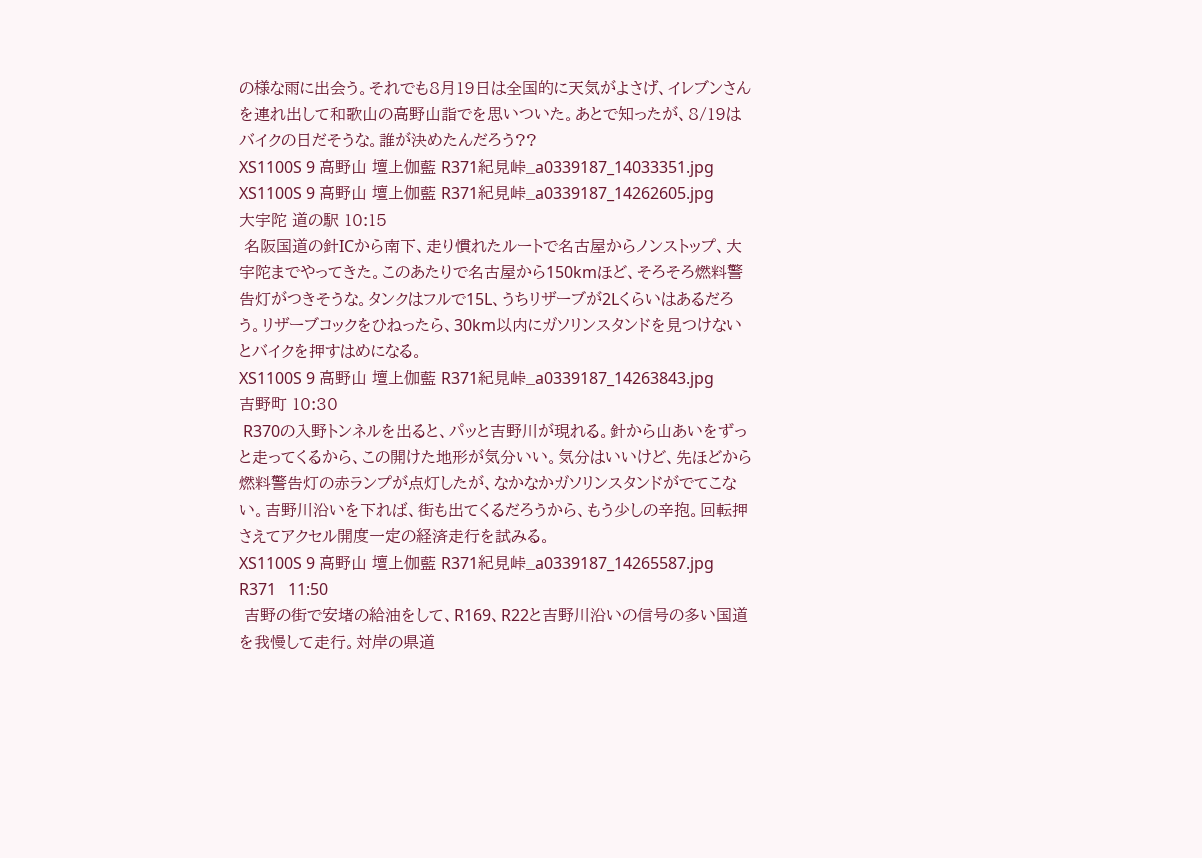の様な雨に出会う。それでも8月19日は全国的に天気がよさげ、イレブンさんを連れ出して和歌山の高野山詣でを思いついた。あとで知ったが、8/19はバイクの日だそうな。誰が決めたんだろう??
XS1100S 9 高野山 壇上伽藍 R371紀見峠_a0339187_14033351.jpg
XS1100S 9 高野山 壇上伽藍 R371紀見峠_a0339187_14262605.jpg
大宇陀 道の駅 10:15
 名阪国道の針ICから南下、走り慣れたルートで名古屋からノンストップ、大宇陀までやってきた。このあたりで名古屋から150kmほど、そろそろ燃料警告灯がつきそうな。タンクはフルで15L、うちリザーブが2Lくらいはあるだろう。リザーブコックをひねったら、30km以内にガソリンスタンドを見つけないとバイクを押すはめになる。
XS1100S 9 高野山 壇上伽藍 R371紀見峠_a0339187_14263843.jpg
吉野町 10:30
 R370の入野トンネルを出ると、パッと吉野川が現れる。針から山あいをずっと走ってくるから、この開けた地形が気分いい。気分はいいけど、先ほどから燃料警告灯の赤ランプが点灯したが、なかなかガソリンスタンドがでてこない。吉野川沿いを下れば、街も出てくるだろうから、もう少しの辛抱。回転押さえてアクセル開度一定の経済走行を試みる。
XS1100S 9 高野山 壇上伽藍 R371紀見峠_a0339187_14265587.jpg
R371   11:50
 吉野の街で安堵の給油をして、R169、R22と吉野川沿いの信号の多い国道を我慢して走行。対岸の県道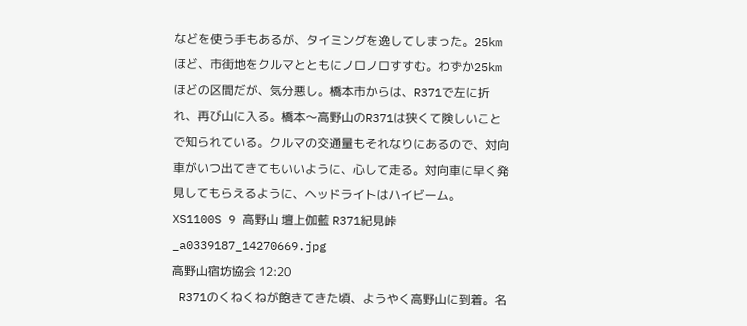などを使う手もあるが、タイミングを逸してしまった。25kmほど、市街地をクルマとともにノロノロすすむ。わずか25kmほどの区間だが、気分悪し。橋本市からは、R371で左に折れ、再び山に入る。橋本〜高野山のR371は狭くて険しいことで知られている。クルマの交通量もそれなりにあるので、対向車がいつ出てきてもいいように、心して走る。対向車に早く発見してもらえるように、ヘッドライトはハイビーム。
XS1100S 9 高野山 壇上伽藍 R371紀見峠_a0339187_14270669.jpg
高野山宿坊協会 12:20
 R371のくねくねが飽きてきた頃、ようやく高野山に到着。名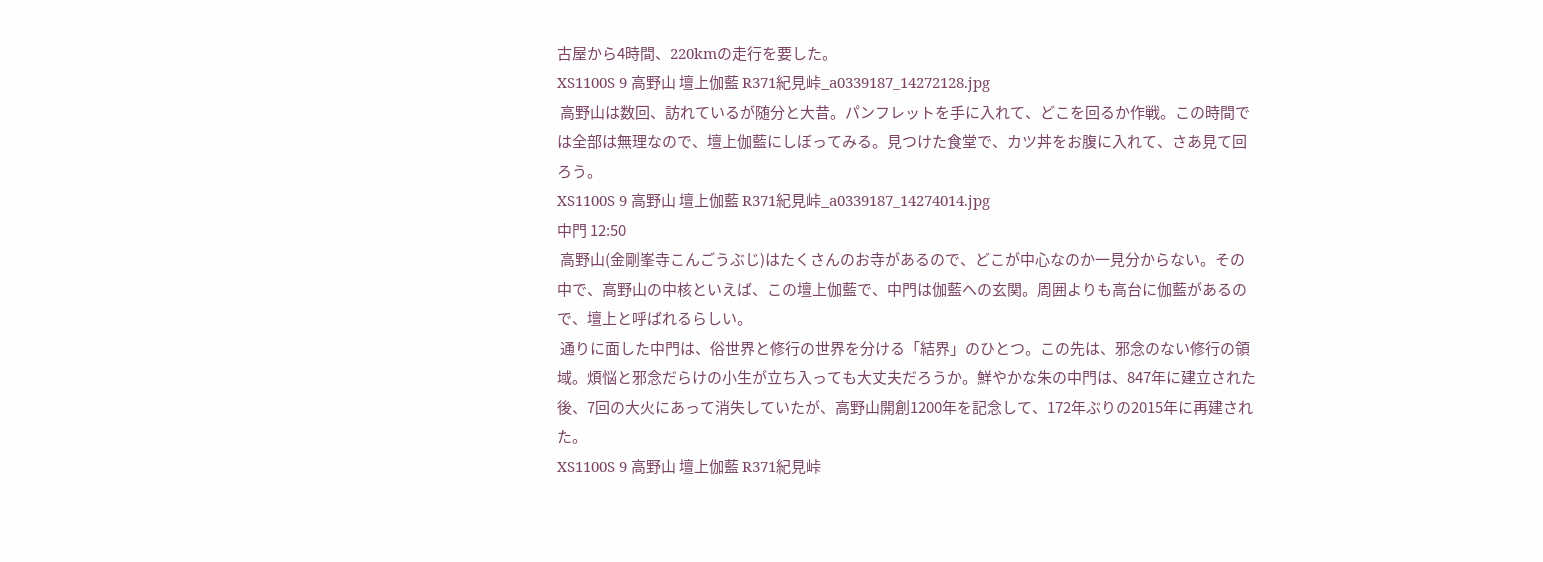古屋から4時間、220kmの走行を要した。
XS1100S 9 高野山 壇上伽藍 R371紀見峠_a0339187_14272128.jpg
 高野山は数回、訪れているが随分と大昔。パンフレットを手に入れて、どこを回るか作戦。この時間では全部は無理なので、壇上伽藍にしぼってみる。見つけた食堂で、カツ丼をお腹に入れて、さあ見て回ろう。
XS1100S 9 高野山 壇上伽藍 R371紀見峠_a0339187_14274014.jpg
中門 12:50
 高野山(金剛峯寺こんごうぶじ)はたくさんのお寺があるので、どこが中心なのか一見分からない。その中で、高野山の中核といえば、この壇上伽藍で、中門は伽藍への玄関。周囲よりも高台に伽藍があるので、壇上と呼ばれるらしい。
 通りに面した中門は、俗世界と修行の世界を分ける「結界」のひとつ。この先は、邪念のない修行の領域。煩悩と邪念だらけの小生が立ち入っても大丈夫だろうか。鮮やかな朱の中門は、847年に建立された後、7回の大火にあって消失していたが、高野山開創1200年を記念して、172年ぶりの2015年に再建された。
XS1100S 9 高野山 壇上伽藍 R371紀見峠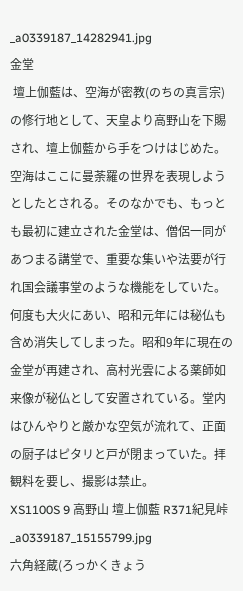_a0339187_14282941.jpg
金堂
 壇上伽藍は、空海が密教(のちの真言宗)の修行地として、天皇より高野山を下賜され、壇上伽藍から手をつけはじめた。空海はここに曼荼羅の世界を表現しようとしたとされる。そのなかでも、もっとも最初に建立された金堂は、僧侶一同があつまる講堂で、重要な集いや法要が行れ国会議事堂のような機能をしていた。何度も大火にあい、昭和元年には秘仏も含め消失してしまった。昭和9年に現在の金堂が再建され、高村光雲による薬師如来像が秘仏として安置されている。堂内はひんやりと厳かな空気が流れて、正面の厨子はピタリと戸が閉まっていた。拝観料を要し、撮影は禁止。
XS1100S 9 高野山 壇上伽藍 R371紀見峠_a0339187_15155799.jpg
六角経蔵(ろっかくきょう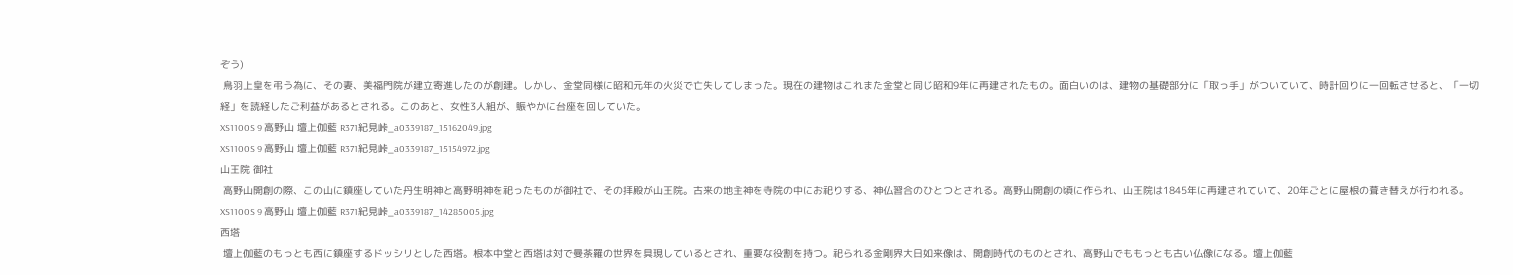ぞう)
 鳥羽上皇を弔う為に、その妻、美福門院が建立寄進したのが創建。しかし、金堂同様に昭和元年の火災で亡失してしまった。現在の建物はこれまた金堂と同じ昭和9年に再建されたもの。面白いのは、建物の基礎部分に「取っ手」がついていて、時計回りに一回転させると、「一切経」を読経したご利益があるとされる。このあと、女性3人組が、賑やかに台座を回していた。
XS1100S 9 高野山 壇上伽藍 R371紀見峠_a0339187_15162049.jpg
XS1100S 9 高野山 壇上伽藍 R371紀見峠_a0339187_15154972.jpg
山王院 御社
 高野山開創の際、この山に鎮座していた丹生明神と高野明神を祀ったものが御社で、その拝殿が山王院。古来の地主神を寺院の中にお祀りする、神仏習合のひとつとされる。高野山開創の頃に作られ、山王院は1845年に再建されていて、20年ごとに屋根の葺き替えが行われる。
XS1100S 9 高野山 壇上伽藍 R371紀見峠_a0339187_14285005.jpg
西塔
 壇上伽藍のもっとも西に鎮座するドッシリとした西塔。根本中堂と西塔は対で曼荼羅の世界を具現しているとされ、重要な役割を持つ。祀られる金剛界大日如来像は、開創時代のものとされ、高野山でももっとも古い仏像になる。壇上伽藍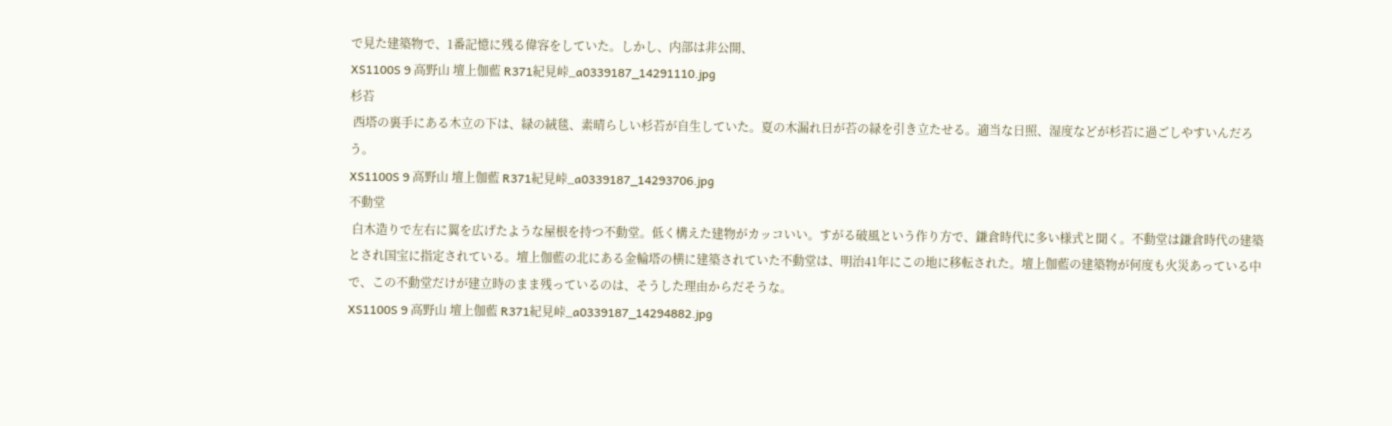で見た建築物で、1番記憶に残る偉容をしていた。しかし、内部は非公開、
XS1100S 9 高野山 壇上伽藍 R371紀見峠_a0339187_14291110.jpg
杉苔
 西塔の裏手にある木立の下は、緑の絨毯、素晴らしい杉苔が自生していた。夏の木漏れ日が苔の緑を引き立たせる。適当な日照、湿度などが杉苔に過ごしやすいんだろう。
XS1100S 9 高野山 壇上伽藍 R371紀見峠_a0339187_14293706.jpg
不動堂
 白木造りで左右に翼を広げたような屋根を持つ不動堂。低く構えた建物がカッコいい。すがる破風という作り方で、鎌倉時代に多い様式と聞く。不動堂は鎌倉時代の建築とされ国宝に指定されている。壇上伽藍の北にある金輪塔の横に建築されていた不動堂は、明治41年にこの地に移転された。壇上伽藍の建築物が何度も火災あっている中で、この不動堂だけが建立時のまま残っているのは、そうした理由からだそうな。
XS1100S 9 高野山 壇上伽藍 R371紀見峠_a0339187_14294882.jpg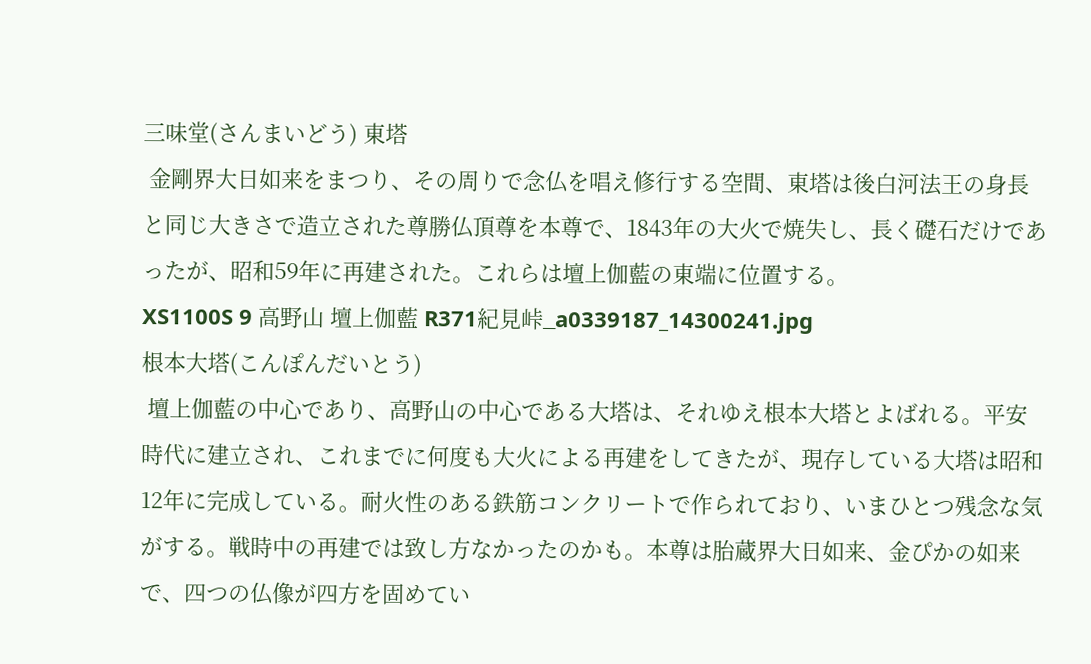三味堂(さんまいどう) 東塔
 金剛界大日如来をまつり、その周りで念仏を唱え修行する空間、東塔は後白河法王の身長と同じ大きさで造立された尊勝仏頂尊を本尊で、1843年の大火で焼失し、長く礎石だけであったが、昭和59年に再建された。これらは壇上伽藍の東端に位置する。
XS1100S 9 高野山 壇上伽藍 R371紀見峠_a0339187_14300241.jpg
根本大塔(こんぽんだいとう)
 壇上伽藍の中心であり、高野山の中心である大塔は、それゆえ根本大塔とよばれる。平安時代に建立され、これまでに何度も大火による再建をしてきたが、現存している大塔は昭和12年に完成している。耐火性のある鉄筋コンクリートで作られており、いまひとつ残念な気がする。戦時中の再建では致し方なかったのかも。本尊は胎蔵界大日如来、金ぴかの如来で、四つの仏像が四方を固めてい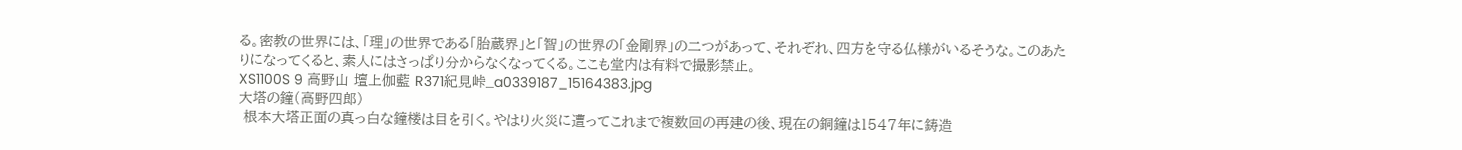る。密教の世界には、「理」の世界である「胎蔵界」と「智」の世界の「金剛界」の二つがあって、それぞれ、四方を守る仏様がいるそうな。このあたりになってくると、素人にはさっぱり分からなくなってくる。ここも堂内は有料で撮影禁止。
XS1100S 9 高野山 壇上伽藍 R371紀見峠_a0339187_15164383.jpg
大塔の鐘(高野四郎)
 根本大塔正面の真っ白な鐘楼は目を引く。やはり火災に遭ってこれまで複数回の再建の後、現在の銅鐘は1547年に鋳造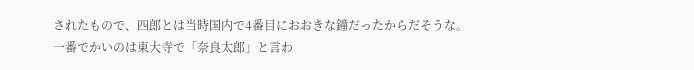されたもので、四郎とは当時国内で4番目におおきな鐘だったからだそうな。一番でかいのは東大寺で「奈良太郎」と言わ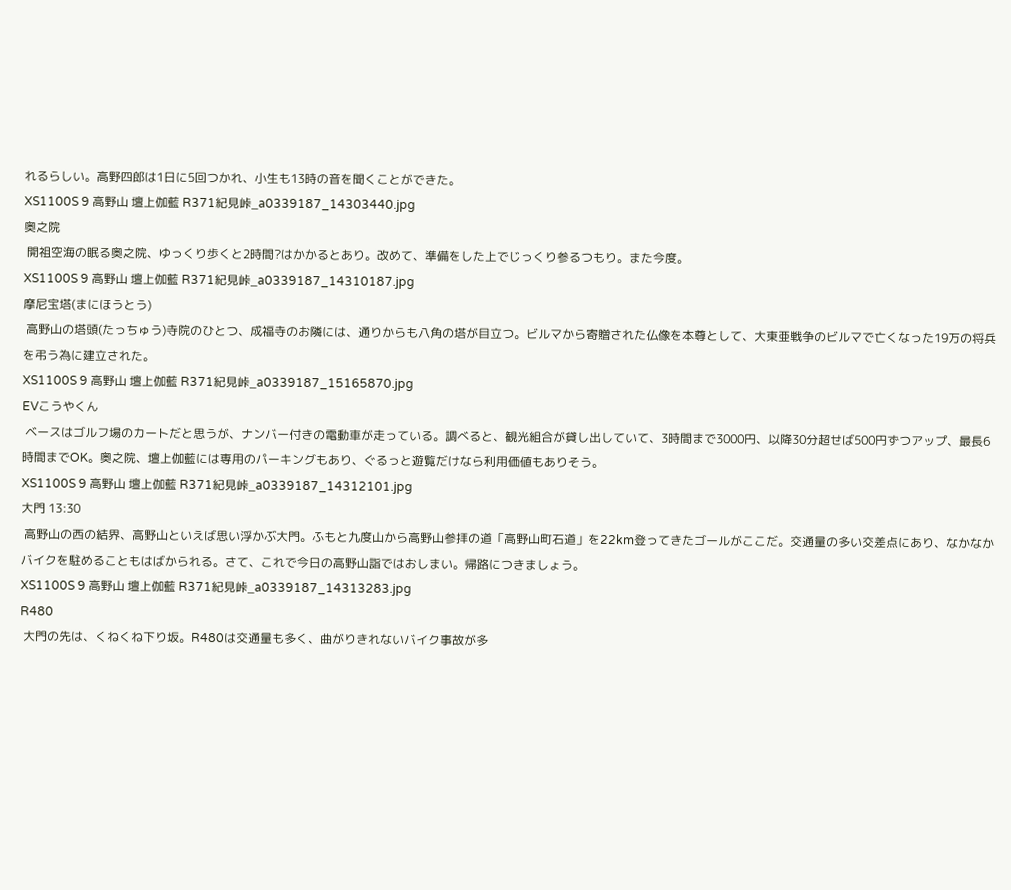れるらしい。高野四郎は1日に5回つかれ、小生も13時の音を聞くことができた。
XS1100S 9 高野山 壇上伽藍 R371紀見峠_a0339187_14303440.jpg
奥之院
 開祖空海の眠る奥之院、ゆっくり歩くと2時間?はかかるとあり。改めて、準備をした上でじっくり参るつもり。また今度。
XS1100S 9 高野山 壇上伽藍 R371紀見峠_a0339187_14310187.jpg
摩尼宝塔(まにほうとう)
 高野山の塔頭(たっちゅう)寺院のひとつ、成福寺のお隣には、通りからも八角の塔が目立つ。ビルマから寄贈された仏像を本尊として、大東亜戦争のビルマで亡くなった19万の将兵を弔う為に建立された。
XS1100S 9 高野山 壇上伽藍 R371紀見峠_a0339187_15165870.jpg
EVこうやくん
 ベースはゴルフ場のカートだと思うが、ナンバー付きの電動車が走っている。調べると、観光組合が貸し出していて、3時間まで3000円、以降30分超せば500円ずつアップ、最長6時間までOK。奥之院、壇上伽藍には専用のパーキングもあり、ぐるっと遊覧だけなら利用価値もありそう。
XS1100S 9 高野山 壇上伽藍 R371紀見峠_a0339187_14312101.jpg
大門 13:30
 高野山の西の結界、高野山といえば思い浮かぶ大門。ふもと九度山から高野山参拝の道「高野山町石道」を22km登ってきたゴールがここだ。交通量の多い交差点にあり、なかなかバイクを駐めることもはばかられる。さて、これで今日の高野山詣ではおしまい。帰路につきましょう。
XS1100S 9 高野山 壇上伽藍 R371紀見峠_a0339187_14313283.jpg
R480
 大門の先は、くねくね下り坂。R480は交通量も多く、曲がりきれないバイク事故が多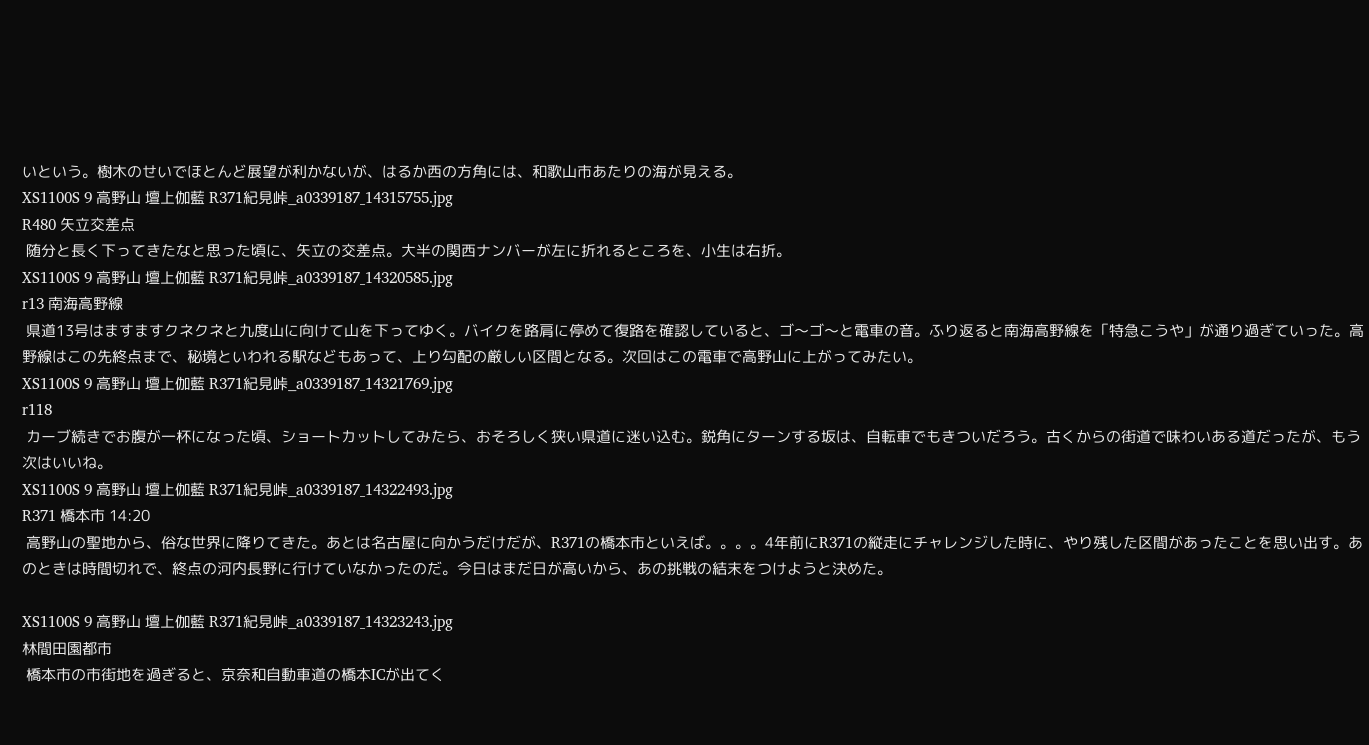いという。樹木のせいでほとんど展望が利かないが、はるか西の方角には、和歌山市あたりの海が見える。
XS1100S 9 高野山 壇上伽藍 R371紀見峠_a0339187_14315755.jpg
R480 矢立交差点
 随分と長く下ってきたなと思った頃に、矢立の交差点。大半の関西ナンバーが左に折れるところを、小生は右折。
XS1100S 9 高野山 壇上伽藍 R371紀見峠_a0339187_14320585.jpg
r13 南海高野線
 県道13号はますますクネクネと九度山に向けて山を下ってゆく。バイクを路肩に停めて復路を確認していると、ゴ〜ゴ〜と電車の音。ふり返ると南海高野線を「特急こうや」が通り過ぎていった。高野線はこの先終点まで、秘境といわれる駅などもあって、上り勾配の厳しい区間となる。次回はこの電車で高野山に上がってみたい。
XS1100S 9 高野山 壇上伽藍 R371紀見峠_a0339187_14321769.jpg
r118
 カーブ続きでお腹が一杯になった頃、ショートカットしてみたら、おそろしく狭い県道に迷い込む。鋭角にターンする坂は、自転車でもきついだろう。古くからの街道で味わいある道だったが、もう次はいいね。
XS1100S 9 高野山 壇上伽藍 R371紀見峠_a0339187_14322493.jpg
R371 橋本市 14:20
 高野山の聖地から、俗な世界に降りてきた。あとは名古屋に向かうだけだが、R371の橋本市といえば。。。。4年前にR371の縦走にチャレンジした時に、やり残した区間があったことを思い出す。あのときは時間切れで、終点の河内長野に行けていなかったのだ。今日はまだ日が高いから、あの挑戦の結末をつけようと決めた。

XS1100S 9 高野山 壇上伽藍 R371紀見峠_a0339187_14323243.jpg
林間田園都市
 橋本市の市街地を過ぎると、京奈和自動車道の橋本ICが出てく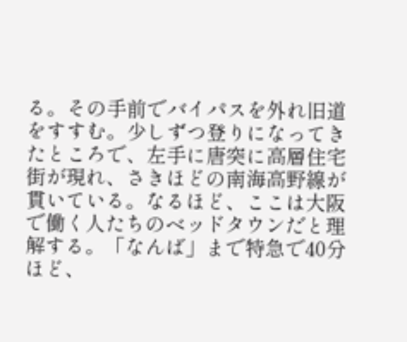る。その手前でバイパスを外れ旧道をすすむ。少しずつ登りになってきたところで、左手に唐突に高層住宅街が現れ、さきほどの南海高野線が貫いている。なるほど、ここは大阪で働く人たちのベッドタウンだと理解する。「なんば」まで特急で40分ほど、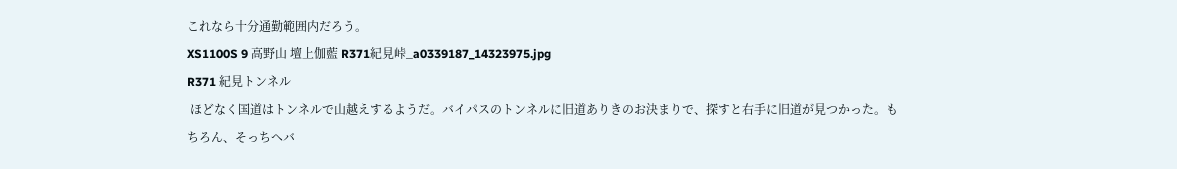これなら十分通勤範囲内だろう。
XS1100S 9 高野山 壇上伽藍 R371紀見峠_a0339187_14323975.jpg
R371 紀見トンネル
 ほどなく国道はトンネルで山越えするようだ。バイパスのトンネルに旧道ありきのお決まりで、探すと右手に旧道が見つかった。もちろん、そっちへバ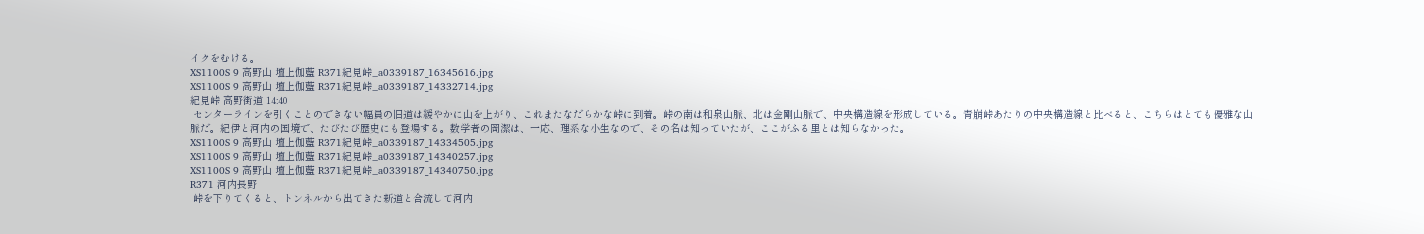イクをむける。
XS1100S 9 高野山 壇上伽藍 R371紀見峠_a0339187_16345616.jpg
XS1100S 9 高野山 壇上伽藍 R371紀見峠_a0339187_14332714.jpg
紀見峠 高野街道 14:40
 センターラインを引くことのできない幅員の旧道は緩やかに山を上がり、これまたなだらかな峠に到着。峠の南は和泉山脈、北は金剛山脈で、中央構造線を形成している。青崩峠あたりの中央構造線と比べると、こちらはとても優雅な山脈だ。紀伊と河内の国境で、たびたび歴史にも登場する。数学者の岡潔は、一応、理系な小生なので、その名は知っていたが、ここがふる里とは知らなかった。
XS1100S 9 高野山 壇上伽藍 R371紀見峠_a0339187_14334505.jpg
XS1100S 9 高野山 壇上伽藍 R371紀見峠_a0339187_14340257.jpg
XS1100S 9 高野山 壇上伽藍 R371紀見峠_a0339187_14340750.jpg
R371 河内長野
 峠を下りてくると、トンネルから出てきた新道と合流して河内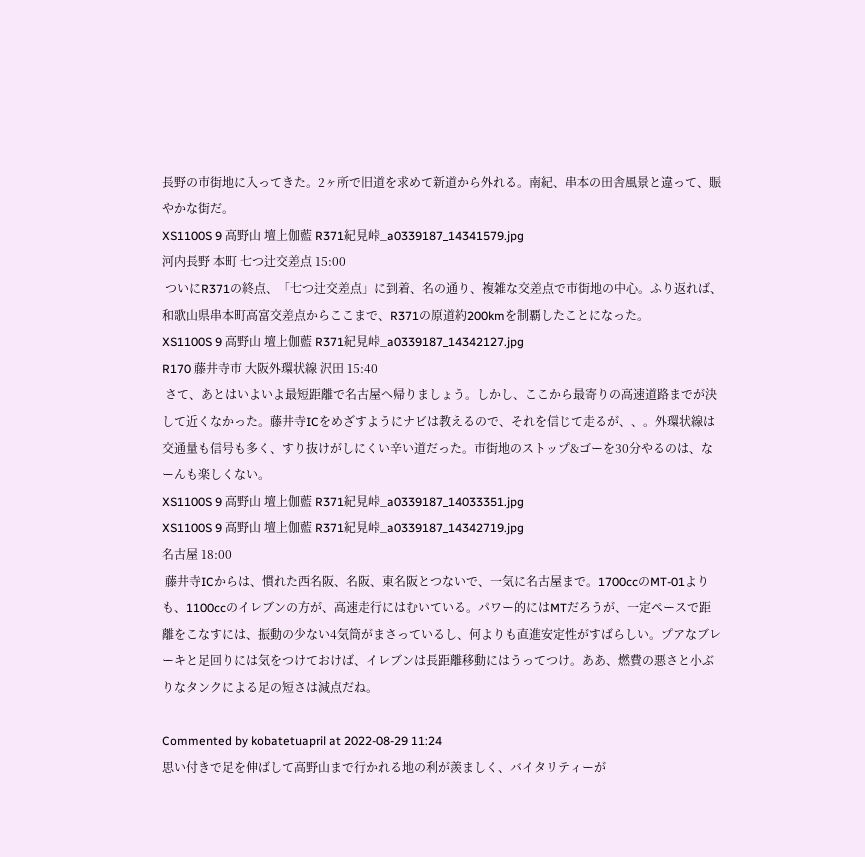長野の市街地に入ってきた。2ヶ所で旧道を求めて新道から外れる。南紀、串本の田舎風景と違って、賑やかな街だ。
XS1100S 9 高野山 壇上伽藍 R371紀見峠_a0339187_14341579.jpg
河内長野 本町 七つ辻交差点 15:00
 ついにR371の終点、「七つ辻交差点」に到着、名の通り、複雑な交差点で市街地の中心。ふり返れば、和歌山県串本町高富交差点からここまで、R371の原道約200kmを制覇したことになった。
XS1100S 9 高野山 壇上伽藍 R371紀見峠_a0339187_14342127.jpg
R170 藤井寺市 大阪外環状線 沢田 15:40
 さて、あとはいよいよ最短距離で名古屋へ帰りましょう。しかし、ここから最寄りの高速道路までが決して近くなかった。藤井寺ICをめざすようにナビは教えるので、それを信じて走るが、、。外環状線は交通量も信号も多く、すり抜けがしにくい辛い道だった。市街地のストップ&ゴーを30分やるのは、なーんも楽しくない。
XS1100S 9 高野山 壇上伽藍 R371紀見峠_a0339187_14033351.jpg
XS1100S 9 高野山 壇上伽藍 R371紀見峠_a0339187_14342719.jpg
名古屋 18:00
 藤井寺ICからは、慣れた西名阪、名阪、東名阪とつないで、一気に名古屋まで。1700ccのMT-01よりも、1100ccのイレブンの方が、高速走行にはむいている。パワー的にはMTだろうが、一定ペースで距離をこなすには、振動の少ない4気筒がまさっているし、何よりも直進安定性がすばらしい。プアなブレーキと足回りには気をつけておけば、イレブンは長距離移動にはうってつけ。ああ、燃費の悪さと小ぶりなタンクによる足の短さは減点だね。

Commented by kobatetuapril at 2022-08-29 11:24
思い付きで足を伸ばして高野山まで行かれる地の利が羨ましく、バイタリティーが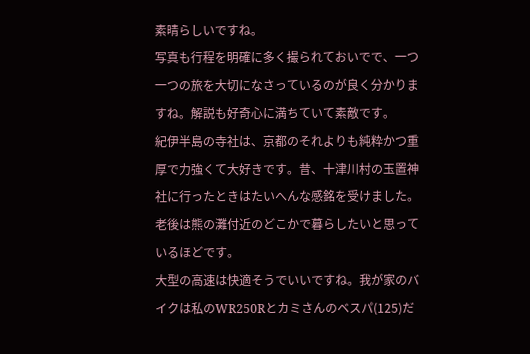素晴らしいですね。
写真も行程を明確に多く撮られておいでで、一つ一つの旅を大切になさっているのが良く分かりますね。解説も好奇心に満ちていて素敵です。
紀伊半島の寺社は、京都のそれよりも純粋かつ重厚で力強くて大好きです。昔、十津川村の玉置神社に行ったときはたいへんな感銘を受けました。
老後は熊の灘付近のどこかで暮らしたいと思っているほどです。
大型の高速は快適そうでいいですね。我が家のバイクは私のWR250Rとカミさんのベスパ(125)だ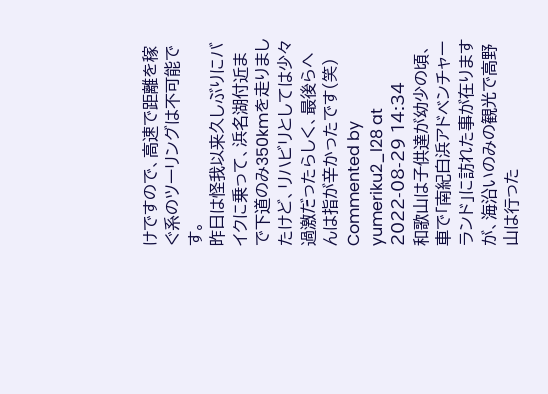けですので、高速で距離を稼ぐ系のツーリングは不可能です。
昨日は怪我以来久しぶりにバイクに乗って、浜名湖付近まで下道のみ350kmを走りましたけど、リハビリとしては少々過激だったらしく、最後らへんは指が辛かったです(笑)
Commented by yumeriku2_l28 at 2022-08-29 14:34
和歌山は子供達が幼少の頃、車で「南紀白浜アドベンチャーランド」に訪れた事が在りますが、海沿いのみの観光で高野山は行った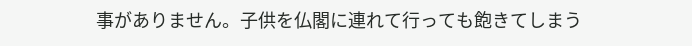事がありません。子供を仏閣に連れて行っても飽きてしまう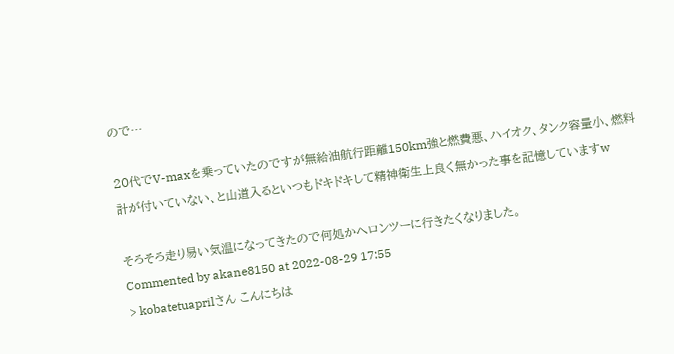ので…

20代でV-maxを乗っていたのですが無給油航行距離150km強と燃費悪、ハイオク、タンク容量小、燃料計が付いていない、と山道入るといつもドキドキして精神衛生上良く無かった事を記憶していますw

そろそろ走り易い気温になってきたので何処かへロンツーに行きたくなりました。
Commented by akane8150 at 2022-08-29 17:55
> kobatetuaprilさん こんにちは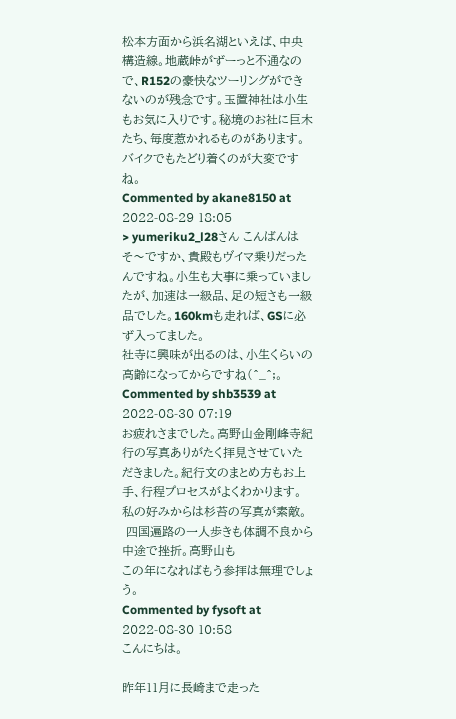松本方面から浜名湖といえば、中央構造線。地蔵峠がずーっと不通なので、R152の豪快なツーリングができないのが残念です。玉置神社は小生もお気に入りです。秘境のお社に巨木たち、毎度惹かれるものがあります。バイクでもたどり着くのが大変ですね。
Commented by akane8150 at 2022-08-29 18:05
> yumeriku2_l28さん こんばんは
そ〜ですか、貴殿もヴイマ乗りだったんですね。小生も大事に乗っていましたが、加速は一級品、足の短さも一級品でした。160kmも走れば、GSに必ず入ってました。
社寺に興味が出るのは、小生くらいの高齢になってからですね(^_^;。
Commented by shb3539 at 2022-08-30 07:19
お疲れさまでした。高野山金剛峰寺紀行の写真ありがたく拝見させていただきました。紀行文のまとめ方もお上手、行程プロセスがよくわかります。私の好みからは杉苔の写真が素敵。
 四国遍路の一人歩きも体調不良から中途で挫折。高野山も
この年になればもう参拝は無理でしょう。
Commented by fysoft at 2022-08-30 10:58
こんにちは。

昨年11月に長崎まで走った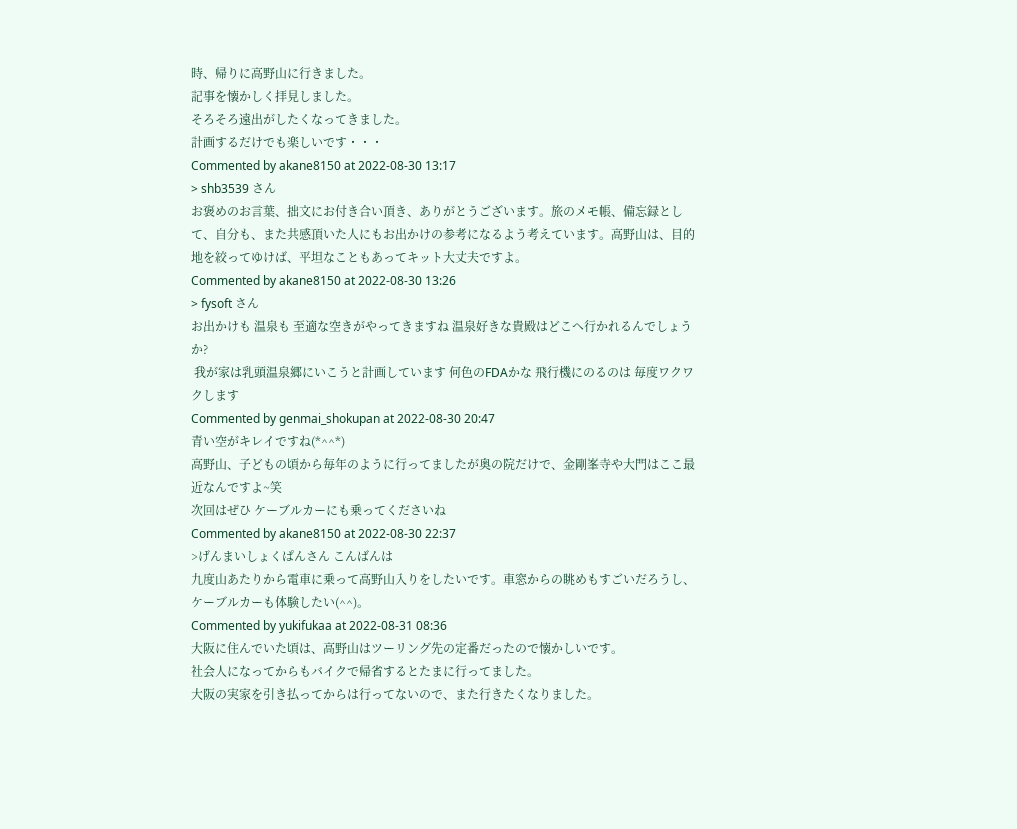時、帰りに高野山に行きました。
記事を懐かしく拝見しました。
そろそろ遠出がしたくなってきました。
計画するだけでも楽しいです・・・
Commented by akane8150 at 2022-08-30 13:17
> shb3539 さん
お褒めのお言葉、拙文にお付き合い頂き、ありがとうございます。旅のメモ帳、備忘録として、自分も、また共感頂いた人にもお出かけの参考になるよう考えています。高野山は、目的地を絞ってゆけば、平坦なこともあってキット大丈夫ですよ。
Commented by akane8150 at 2022-08-30 13:26
> fysoft さん
お出かけも 温泉も 至適な空きがやってきますね 温泉好きな貴殿はどこへ行かれるんでしょうか?
 我が家は乳頭温泉郷にいこうと計画しています 何色のFDAかな 飛行機にのるのは 毎度ワクワクします
Commented by genmai_shokupan at 2022-08-30 20:47
青い空がキレイですね(*^^*)
高野山、子どもの頃から毎年のように行ってましたが奥の院だけで、金剛峯寺や大門はここ最近なんですよ~笑
次回はぜひ ケーブルカーにも乗ってくださいね
Commented by akane8150 at 2022-08-30 22:37
>げんまいしょくぱんさん こんばんは
九度山あたりから電車に乗って高野山入りをしたいです。車窓からの眺めもすごいだろうし、ケーブルカーも体験したい(^^)。
Commented by yukifukaa at 2022-08-31 08:36
大阪に住んでいた頃は、高野山はツーリング先の定番だったので懐かしいです。
社会人になってからもバイクで帰省するとたまに行ってました。
大阪の実家を引き払ってからは行ってないので、また行きたくなりました。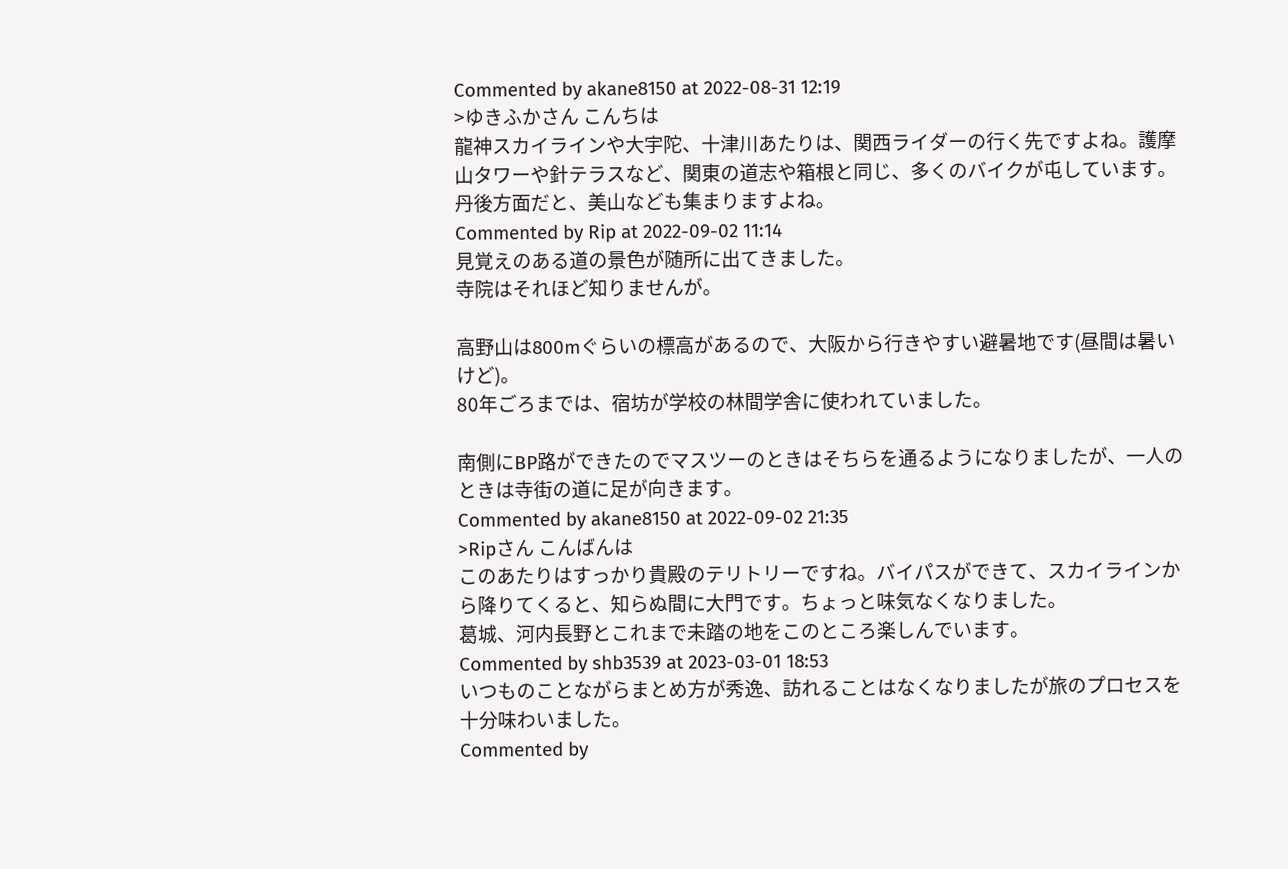Commented by akane8150 at 2022-08-31 12:19
>ゆきふかさん こんちは
龍神スカイラインや大宇陀、十津川あたりは、関西ライダーの行く先ですよね。護摩山タワーや針テラスなど、関東の道志や箱根と同じ、多くのバイクが屯しています。丹後方面だと、美山なども集まりますよね。
Commented by Rip at 2022-09-02 11:14
見覚えのある道の景色が随所に出てきました。
寺院はそれほど知りませんが。

高野山は800mぐらいの標高があるので、大阪から行きやすい避暑地です(昼間は暑いけど)。
80年ごろまでは、宿坊が学校の林間学舎に使われていました。

南側にBP路ができたのでマスツーのときはそちらを通るようになりましたが、一人のときは寺街の道に足が向きます。
Commented by akane8150 at 2022-09-02 21:35
>Ripさん こんばんは
このあたりはすっかり貴殿のテリトリーですね。バイパスができて、スカイラインから降りてくると、知らぬ間に大門です。ちょっと味気なくなりました。
葛城、河内長野とこれまで未踏の地をこのところ楽しんでいます。
Commented by shb3539 at 2023-03-01 18:53
いつものことながらまとめ方が秀逸、訪れることはなくなりましたが旅のプロセスを十分味わいました。
Commented by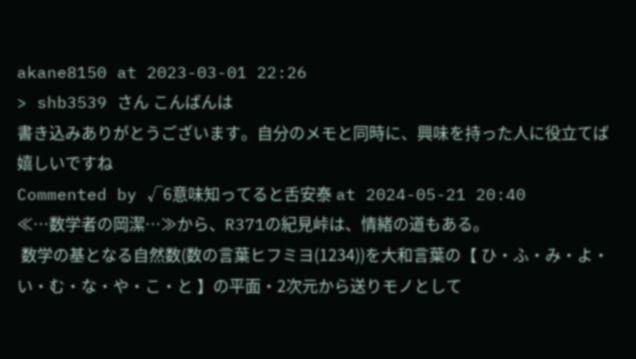akane8150 at 2023-03-01 22:26
> shb3539 さん こんばんは
書き込みありがとうございます。自分のメモと同時に、興味を持った人に役立てば嬉しいですね
Commented by √6意味知ってると舌安泰 at 2024-05-21 20:40
≪…数学者の岡潔…≫から、R371の紀見峠は、情緒の道もある。
 数学の基となる自然数(数の言葉ヒフミヨ(1234))を大和言葉の【 ひ・ふ・み・よ・い・む・な・や・こ・と 】の平面・2次元から送りモノとして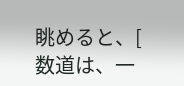眺めると、[ 数道は、一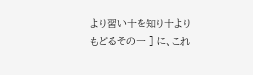より習い十を知り十よりもどるその一 ] に、これ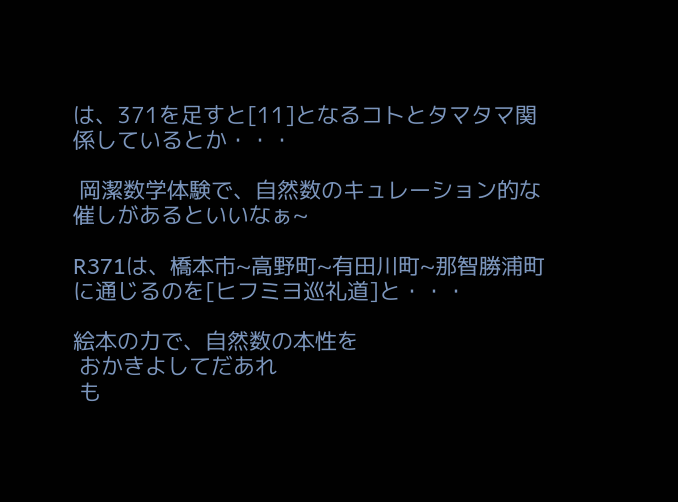は、371を足すと[11]となるコトとタマタマ関係しているとか・・・

 岡潔数学体験で、自然数のキュレーション的な催しがあるといいなぁ~

R371は、橋本市~高野町~有田川町~那智勝浦町 に通じるのを[ヒフミヨ巡礼道]と・・・

絵本の力で、自然数の本性を
 おかきよしてだあれ
 も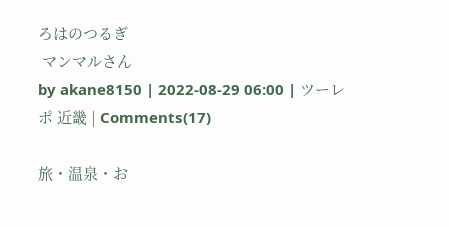ろはのつるぎ
 マンマルさん
by akane8150 | 2022-08-29 06:00 | ツーレポ 近畿 | Comments(17)

旅・温泉・お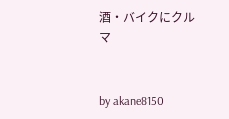酒・バイクにクルマ


by akane8150